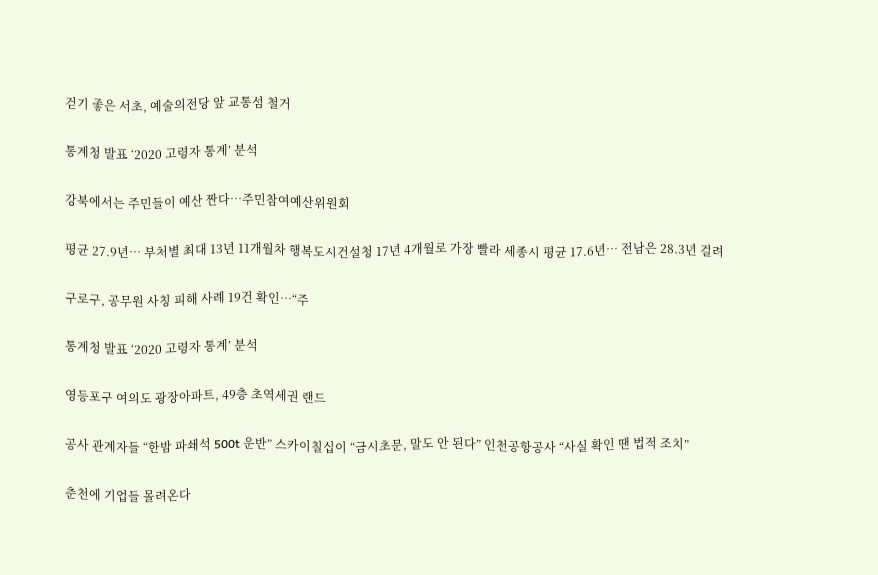걷기 좋은 서초, 예술의전당 앞 교통섬 철거

통계청 발표 ‘2020 고령자 통계’ 분석

강북에서는 주민들이 예산 짠다…주민참여예산위원회

평균 27.9년… 부처별 최대 13년 11개월차 행복도시건설청 17년 4개월로 가장 빨라 세종시 평균 17.6년… 전남은 28.3년 걸려

구로구, 공무원 사칭 피해 사례 19건 확인…“주

통계청 발표 ‘2020 고령자 통계’ 분석

영등포구 여의도 광장아파트, 49층 초역세권 랜드

공사 관계자들 “한밤 파쇄석 500t 운반” 스카이칠십이 “금시초문, 말도 안 된다” 인천공항공사 “사실 확인 땐 법적 조치”

춘천에 기업들 몰려온다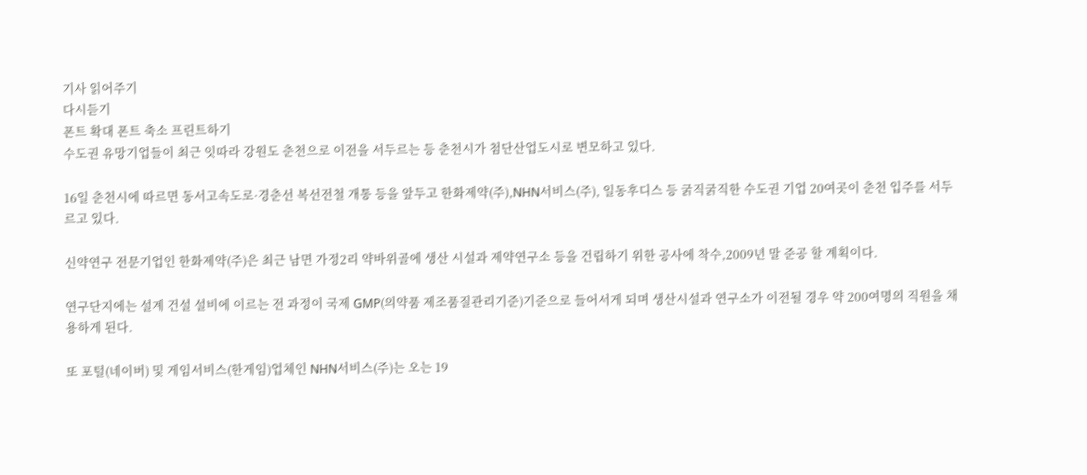기사 읽어주기
다시듣기
폰트 확대 폰트 축소 프린트하기
수도권 유망기업들이 최근 잇따라 강원도 춘천으로 이전을 서두르는 등 춘천시가 첨단산업도시로 변모하고 있다.

16일 춘천시에 따르면 동서고속도로·경춘선 복선전철 개통 등을 앞두고 한화제약(주),NHN서비스(주), 일동후디스 등 굵직굵직한 수도권 기업 20여곳이 춘천 입주를 서두르고 있다.

신약연구 전문기업인 한화제약(주)은 최근 남면 가정2리 약바위골에 생산 시설과 제약연구소 등을 건립하기 위한 공사에 착수,2009년 말 준공 할 계획이다.

연구단지에는 설계 건설 설비에 이르는 전 과정이 국제 GMP(의약품 제조품질관리기준)기준으로 들어서게 되며 생산시설과 연구소가 이전될 경우 약 200여명의 직원을 채용하게 된다.

또 포털(네이버) 및 게임서비스(한게임)업체인 NHN서비스(주)는 오는 19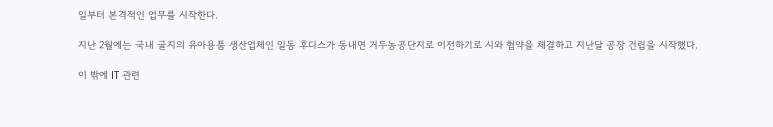일부터 본격적인 업무를 시작한다.

지난 2월에는 국내 굴지의 유아용품 생산업체인 일동 후디스가 동내면 거두농공단지로 이전하기로 시와 협약을 체결하고 지난달 공장 건립을 시작했다.

이 밖에 IT 관련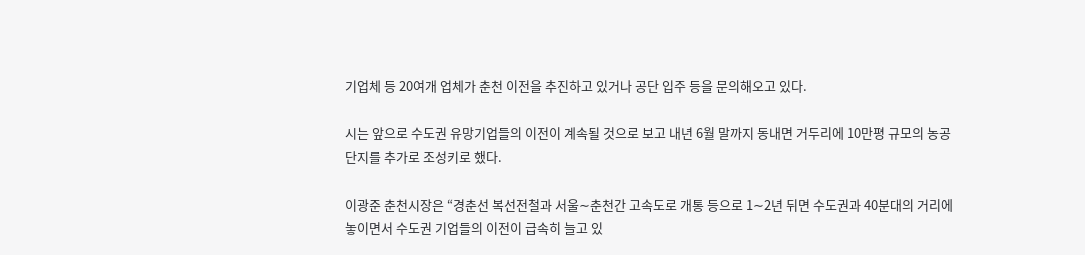기업체 등 20여개 업체가 춘천 이전을 추진하고 있거나 공단 입주 등을 문의해오고 있다.

시는 앞으로 수도권 유망기업들의 이전이 계속될 것으로 보고 내년 6월 말까지 동내면 거두리에 10만평 규모의 농공 단지를 추가로 조성키로 했다.

이광준 춘천시장은 “경춘선 복선전철과 서울∼춘천간 고속도로 개통 등으로 1∼2년 뒤면 수도권과 40분대의 거리에 놓이면서 수도권 기업들의 이전이 급속히 늘고 있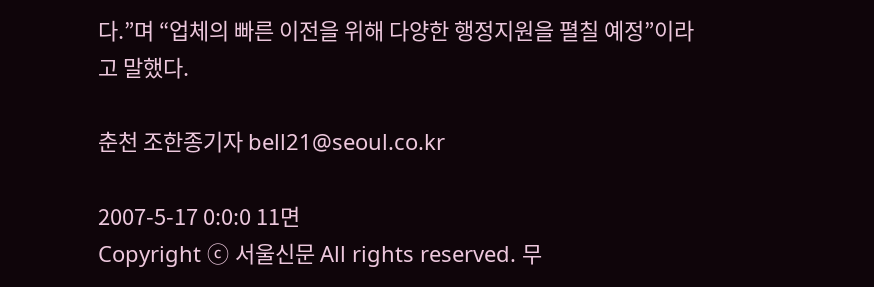다.”며 “업체의 빠른 이전을 위해 다양한 행정지원을 펼칠 예정”이라고 말했다.

춘천 조한종기자 bell21@seoul.co.kr

2007-5-17 0:0:0 11면
Copyright ⓒ 서울신문 All rights reserved. 무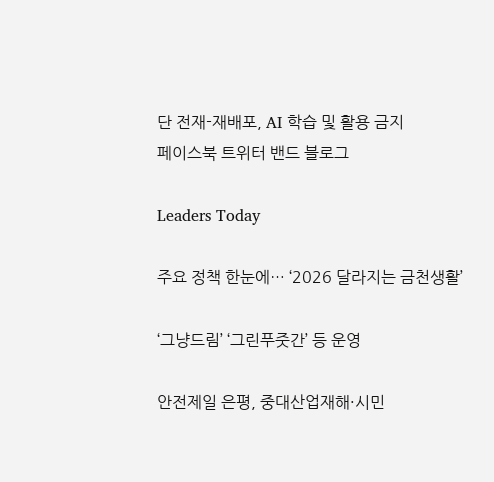단 전재-재배포, AI 학습 및 활용 금지
페이스북 트위터 밴드 블로그

Leaders Today

주요 정책 한눈에… ‘2026 달라지는 금천생활’

‘그냥드림’ ‘그린푸줏간’ 등 운영

안전제일 은평, 중대산업재해·시민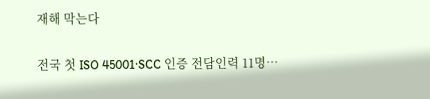재해 막는다

전국 첫 ISO 45001·SCC 인증 전담인력 11명…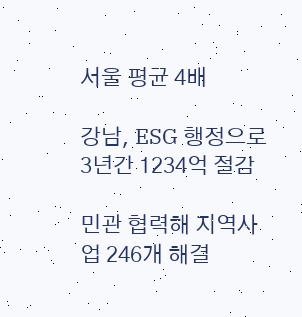서울 평균 4배

강남, ESG 행정으로 3년간 1234억 절감

민관 협력해 지역사업 246개 해결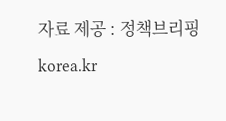자료 제공 : 정책브리핑 korea.kr